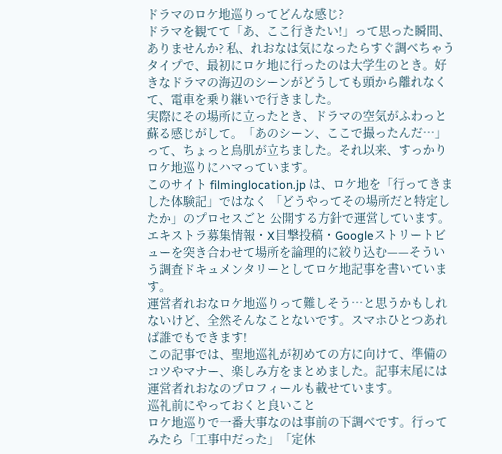ドラマのロケ地巡りってどんな感じ?
ドラマを観てて「あ、ここ行きたい!」って思った瞬間、ありませんか? 私、れおなは気になったらすぐ調べちゃうタイプで、最初にロケ地に行ったのは大学生のとき。好きなドラマの海辺のシーンがどうしても頭から離れなくて、電車を乗り継いで行きました。
実際にその場所に立ったとき、ドラマの空気がふわっと蘇る感じがして。「あのシーン、ここで撮ったんだ…」って、ちょっと鳥肌が立ちました。それ以来、すっかりロケ地巡りにハマっています。
このサイト filminglocation.jp は、ロケ地を「行ってきました体験記」ではなく 「どうやってその場所だと特定したか」のプロセスごと 公開する方針で運営しています。エキストラ募集情報・X目撃投稿・Googleストリートビューを突き合わせて場所を論理的に絞り込む——そういう調査ドキュメンタリーとしてロケ地記事を書いています。
運営者れおなロケ地巡りって難しそう…と思うかもしれないけど、全然そんなことないです。スマホひとつあれば誰でもできます!
この記事では、聖地巡礼が初めての方に向けて、準備のコツやマナー、楽しみ方をまとめました。記事末尾には運営者れおなのプロフィールも載せています。
巡礼前にやっておくと良いこと
ロケ地巡りで一番大事なのは事前の下調べです。行ってみたら「工事中だった」「定休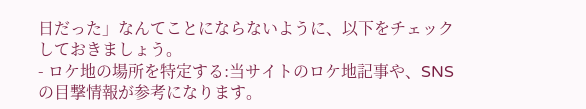日だった」なんてことにならないように、以下をチェックしておきましょう。
- ロケ地の場所を特定する:当サイトのロケ地記事や、SNSの目撃情報が参考になります。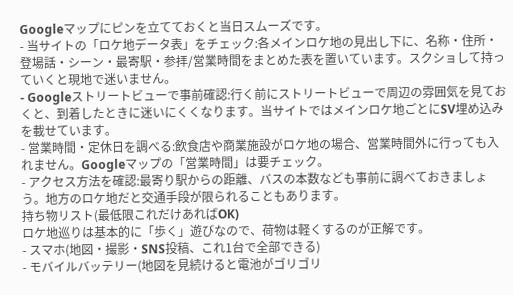Googleマップにピンを立てておくと当日スムーズです。
- 当サイトの「ロケ地データ表」をチェック:各メインロケ地の見出し下に、名称・住所・登場話・シーン・最寄駅・参拝/営業時間をまとめた表を置いています。スクショして持っていくと現地で迷いません。
- Googleストリートビューで事前確認:行く前にストリートビューで周辺の雰囲気を見ておくと、到着したときに迷いにくくなります。当サイトではメインロケ地ごとにSV埋め込みを載せています。
- 営業時間・定休日を調べる:飲食店や商業施設がロケ地の場合、営業時間外に行っても入れません。Googleマップの「営業時間」は要チェック。
- アクセス方法を確認:最寄り駅からの距離、バスの本数なども事前に調べておきましょう。地方のロケ地だと交通手段が限られることもあります。
持ち物リスト(最低限これだけあればOK)
ロケ地巡りは基本的に「歩く」遊びなので、荷物は軽くするのが正解です。
- スマホ(地図・撮影・SNS投稿、これ1台で全部できる)
- モバイルバッテリー(地図を見続けると電池がゴリゴリ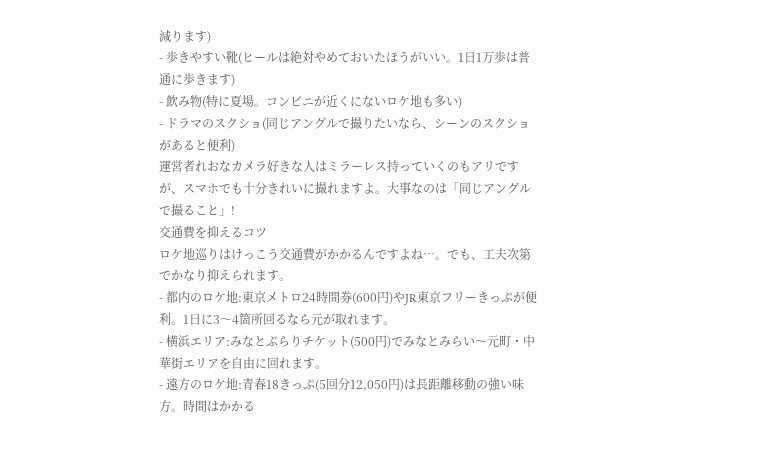減ります)
- 歩きやすい靴(ヒールは絶対やめておいたほうがいい。1日1万歩は普通に歩きます)
- 飲み物(特に夏場。コンビニが近くにないロケ地も多い)
- ドラマのスクショ(同じアングルで撮りたいなら、シーンのスクショがあると便利)
運営者れおなカメラ好きな人はミラーレス持っていくのもアリですが、スマホでも十分きれいに撮れますよ。大事なのは「同じアングルで撮ること」!
交通費を抑えるコツ
ロケ地巡りはけっこう交通費がかかるんですよね…。でも、工夫次第でかなり抑えられます。
- 都内のロケ地:東京メトロ24時間券(600円)やJR東京フリーきっぷが便利。1日に3〜4箇所回るなら元が取れます。
- 横浜エリア:みなとぶらりチケット(500円)でみなとみらい〜元町・中華街エリアを自由に回れます。
- 遠方のロケ地:青春18きっぷ(5回分12,050円)は長距離移動の強い味方。時間はかかる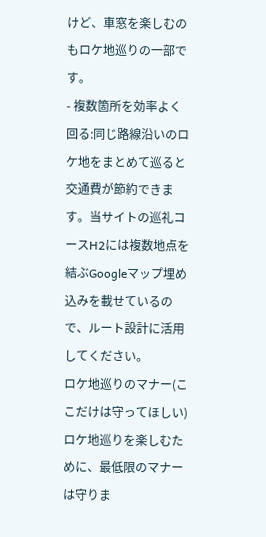けど、車窓を楽しむのもロケ地巡りの一部です。
- 複数箇所を効率よく回る:同じ路線沿いのロケ地をまとめて巡ると交通費が節約できます。当サイトの巡礼コースH2には複数地点を結ぶGoogleマップ埋め込みを載せているので、ルート設計に活用してください。
ロケ地巡りのマナー(ここだけは守ってほしい)
ロケ地巡りを楽しむために、最低限のマナーは守りま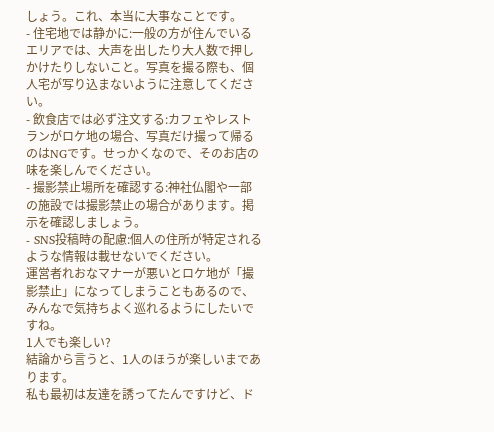しょう。これ、本当に大事なことです。
- 住宅地では静かに:一般の方が住んでいるエリアでは、大声を出したり大人数で押しかけたりしないこと。写真を撮る際も、個人宅が写り込まないように注意してください。
- 飲食店では必ず注文する:カフェやレストランがロケ地の場合、写真だけ撮って帰るのはNGです。せっかくなので、そのお店の味を楽しんでください。
- 撮影禁止場所を確認する:神社仏閣や一部の施設では撮影禁止の場合があります。掲示を確認しましょう。
- SNS投稿時の配慮:個人の住所が特定されるような情報は載せないでください。
運営者れおなマナーが悪いとロケ地が「撮影禁止」になってしまうこともあるので、みんなで気持ちよく巡れるようにしたいですね。
1人でも楽しい?
結論から言うと、1人のほうが楽しいまであります。
私も最初は友達を誘ってたんですけど、ド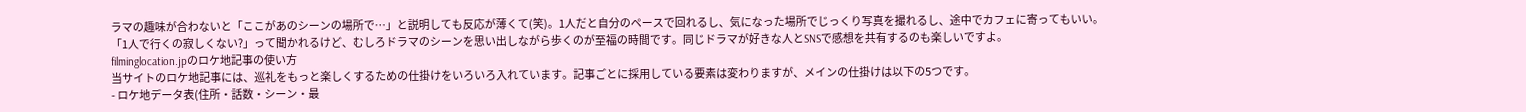ラマの趣味が合わないと「ここがあのシーンの場所で…」と説明しても反応が薄くて(笑)。1人だと自分のペースで回れるし、気になった場所でじっくり写真を撮れるし、途中でカフェに寄ってもいい。
「1人で行くの寂しくない?」って聞かれるけど、むしろドラマのシーンを思い出しながら歩くのが至福の時間です。同じドラマが好きな人とSNSで感想を共有するのも楽しいですよ。
filminglocation.jpのロケ地記事の使い方
当サイトのロケ地記事には、巡礼をもっと楽しくするための仕掛けをいろいろ入れています。記事ごとに採用している要素は変わりますが、メインの仕掛けは以下の5つです。
- ロケ地データ表(住所・話数・シーン・最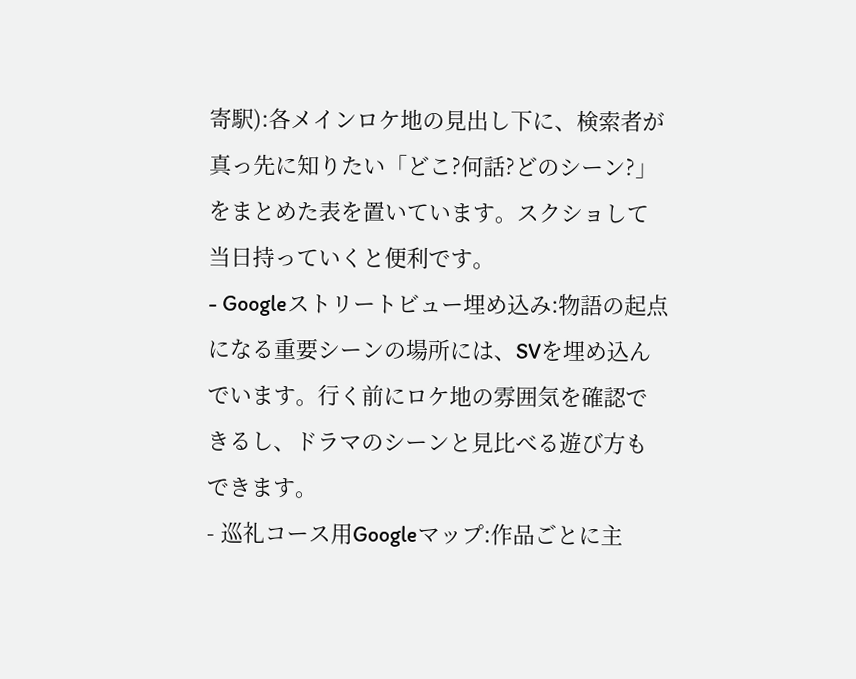寄駅):各メインロケ地の見出し下に、検索者が真っ先に知りたい「どこ?何話?どのシーン?」をまとめた表を置いています。スクショして当日持っていくと便利です。
- Googleストリートビュー埋め込み:物語の起点になる重要シーンの場所には、SVを埋め込んでいます。行く前にロケ地の雰囲気を確認できるし、ドラマのシーンと見比べる遊び方もできます。
- 巡礼コース用Googleマップ:作品ごとに主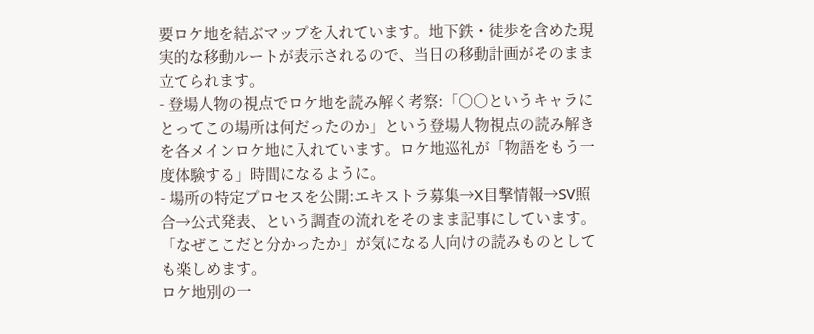要ロケ地を結ぶマップを入れています。地下鉄・徒歩を含めた現実的な移動ルートが表示されるので、当日の移動計画がそのまま立てられます。
- 登場人物の視点でロケ地を読み解く考察:「○○というキャラにとってこの場所は何だったのか」という登場人物視点の読み解きを各メインロケ地に入れています。ロケ地巡礼が「物語をもう一度体験する」時間になるように。
- 場所の特定プロセスを公開:エキストラ募集→X目撃情報→SV照合→公式発表、という調査の流れをそのまま記事にしています。「なぜここだと分かったか」が気になる人向けの読みものとしても楽しめます。
ロケ地別の一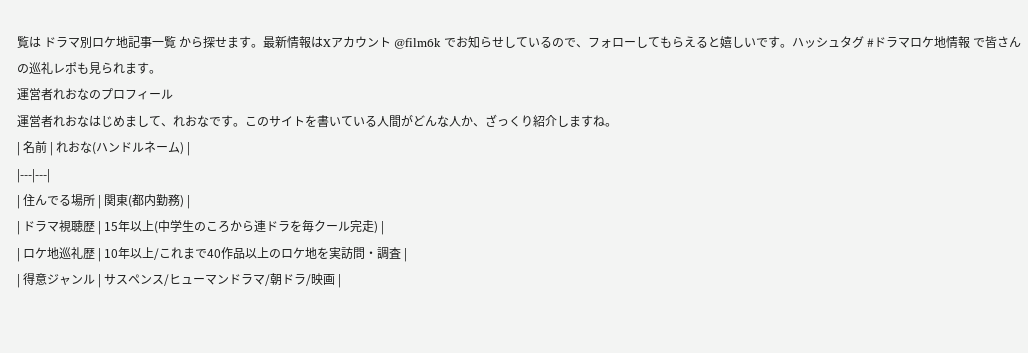覧は ドラマ別ロケ地記事一覧 から探せます。最新情報はXアカウント @film6k でお知らせしているので、フォローしてもらえると嬉しいです。ハッシュタグ #ドラマロケ地情報 で皆さんの巡礼レポも見られます。
運営者れおなのプロフィール
運営者れおなはじめまして、れおなです。このサイトを書いている人間がどんな人か、ざっくり紹介しますね。
| 名前 | れおな(ハンドルネーム) |
|---|---|
| 住んでる場所 | 関東(都内勤務) |
| ドラマ視聴歴 | 15年以上(中学生のころから連ドラを毎クール完走) |
| ロケ地巡礼歴 | 10年以上/これまで40作品以上のロケ地を実訪問・調査 |
| 得意ジャンル | サスペンス/ヒューマンドラマ/朝ドラ/映画 |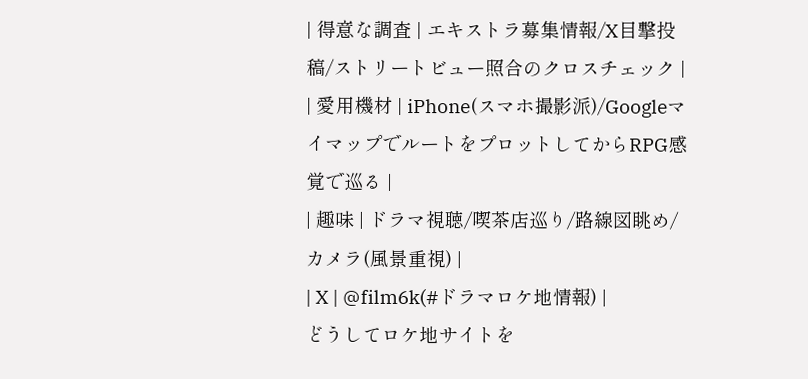| 得意な調査 | エキストラ募集情報/X目撃投稿/ストリートビュー照合のクロスチェック |
| 愛用機材 | iPhone(スマホ撮影派)/GoogleマイマップでルートをプロットしてからRPG感覚で巡る |
| 趣味 | ドラマ視聴/喫茶店巡り/路線図眺め/カメラ(風景重視) |
| X | @film6k(#ドラマロケ地情報) |
どうしてロケ地サイトを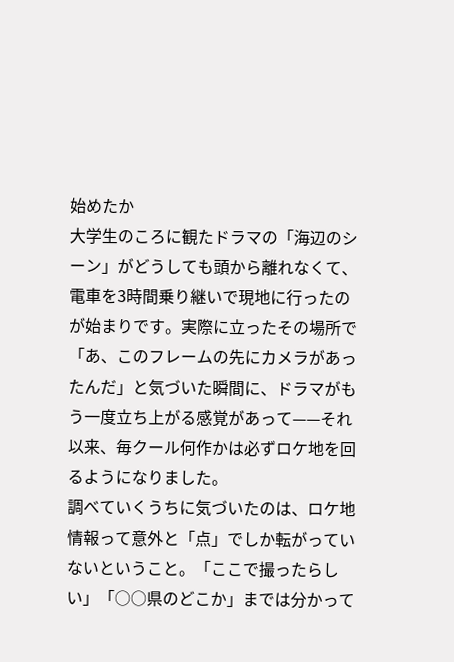始めたか
大学生のころに観たドラマの「海辺のシーン」がどうしても頭から離れなくて、電車を3時間乗り継いで現地に行ったのが始まりです。実際に立ったその場所で「あ、このフレームの先にカメラがあったんだ」と気づいた瞬間に、ドラマがもう一度立ち上がる感覚があって——それ以来、毎クール何作かは必ずロケ地を回るようになりました。
調べていくうちに気づいたのは、ロケ地情報って意外と「点」でしか転がっていないということ。「ここで撮ったらしい」「○○県のどこか」までは分かって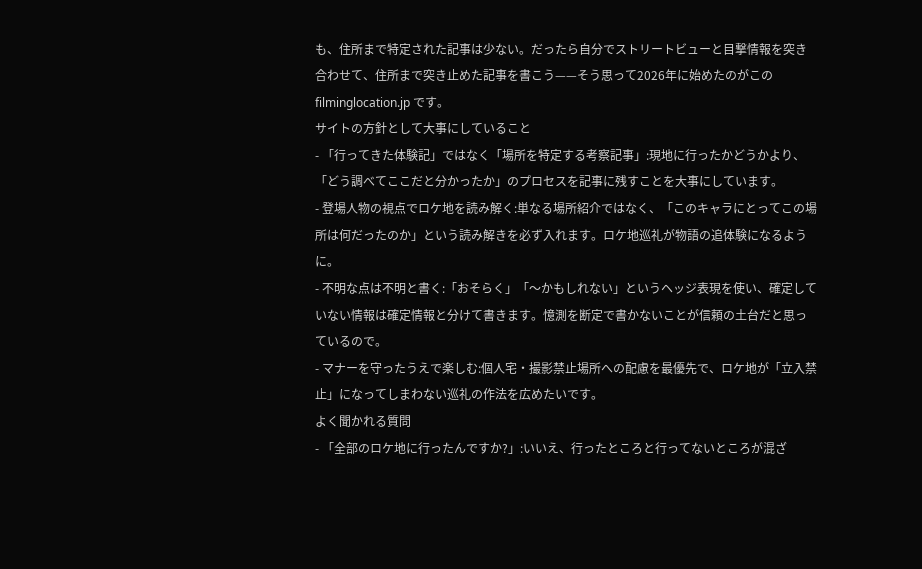も、住所まで特定された記事は少ない。だったら自分でストリートビューと目撃情報を突き合わせて、住所まで突き止めた記事を書こう——そう思って2026年に始めたのがこの filminglocation.jp です。
サイトの方針として大事にしていること
- 「行ってきた体験記」ではなく「場所を特定する考察記事」:現地に行ったかどうかより、「どう調べてここだと分かったか」のプロセスを記事に残すことを大事にしています。
- 登場人物の視点でロケ地を読み解く:単なる場所紹介ではなく、「このキャラにとってこの場所は何だったのか」という読み解きを必ず入れます。ロケ地巡礼が物語の追体験になるように。
- 不明な点は不明と書く:「おそらく」「〜かもしれない」というヘッジ表現を使い、確定していない情報は確定情報と分けて書きます。憶測を断定で書かないことが信頼の土台だと思っているので。
- マナーを守ったうえで楽しむ:個人宅・撮影禁止場所への配慮を最優先で、ロケ地が「立入禁止」になってしまわない巡礼の作法を広めたいです。
よく聞かれる質問
- 「全部のロケ地に行ったんですか?」:いいえ、行ったところと行ってないところが混ざ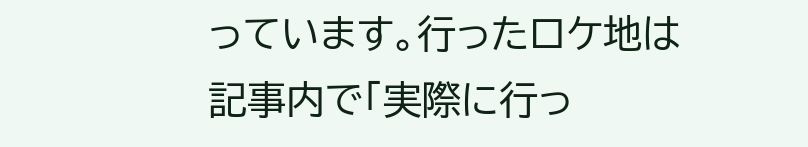っています。行ったロケ地は記事内で「実際に行っ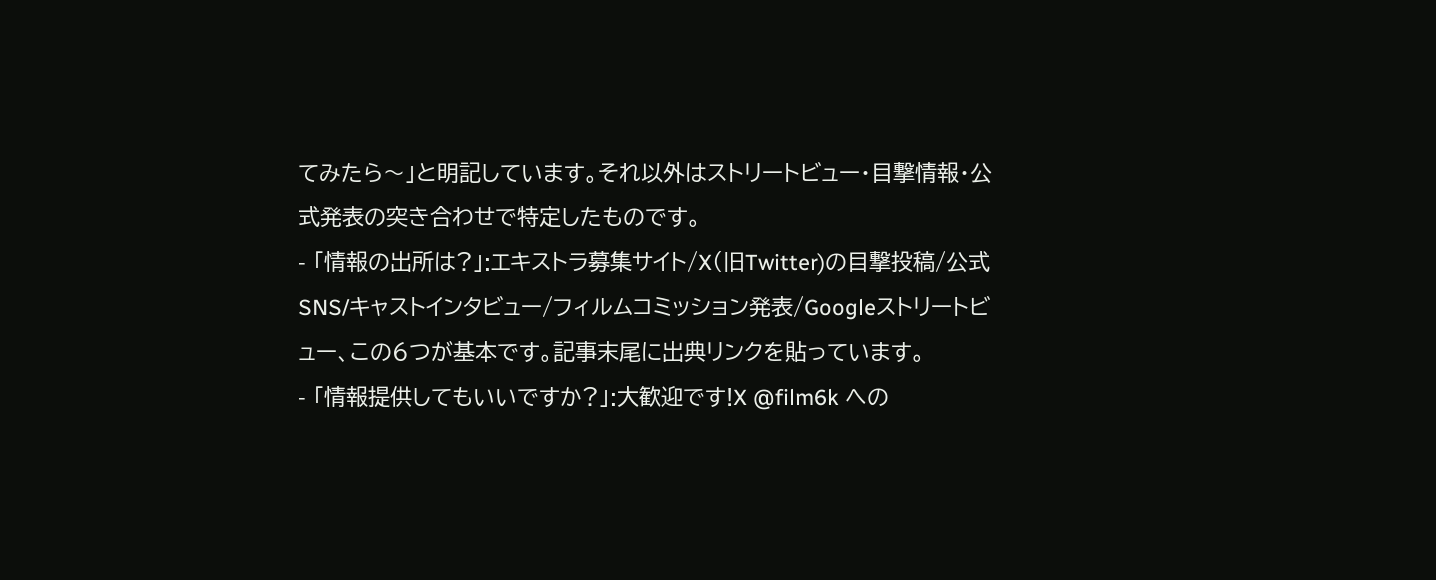てみたら〜」と明記しています。それ以外はストリートビュー・目撃情報・公式発表の突き合わせで特定したものです。
- 「情報の出所は?」:エキストラ募集サイト/X(旧Twitter)の目撃投稿/公式SNS/キャストインタビュー/フィルムコミッション発表/Googleストリートビュー、この6つが基本です。記事末尾に出典リンクを貼っています。
- 「情報提供してもいいですか?」:大歓迎です!X @film6k への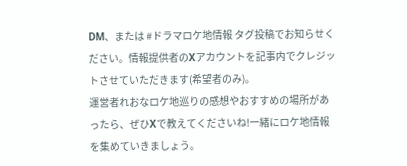DM、または #ドラマロケ地情報 タグ投稿でお知らせください。情報提供者のXアカウントを記事内でクレジットさせていただきます(希望者のみ)。
運営者れおなロケ地巡りの感想やおすすめの場所があったら、ぜひXで教えてくださいね!一緒にロケ地情報を集めていきましょう。